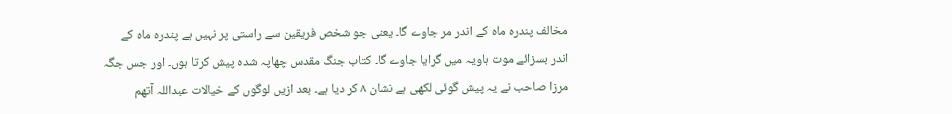مخالف پندرہ ماہ کے اندر مر جاوے گا۔ یعنی جو شخص فریقین سے راستی پر نہیں ہے پندرہ ماہ کے اندر بسزائے موت ہاویہ میں گرایا جاوے گا۔ کتاب جنگ مقدس چھاپہ شدہ پیش کرتا ہوں۔ اور جس جگہ مرزا صاحب نے یہ پیش گوئی لکھی ہے نشان ۸ کر دیا ہے۔ بعد ازیں لوگوں کے خیالات عبداللہ آتھم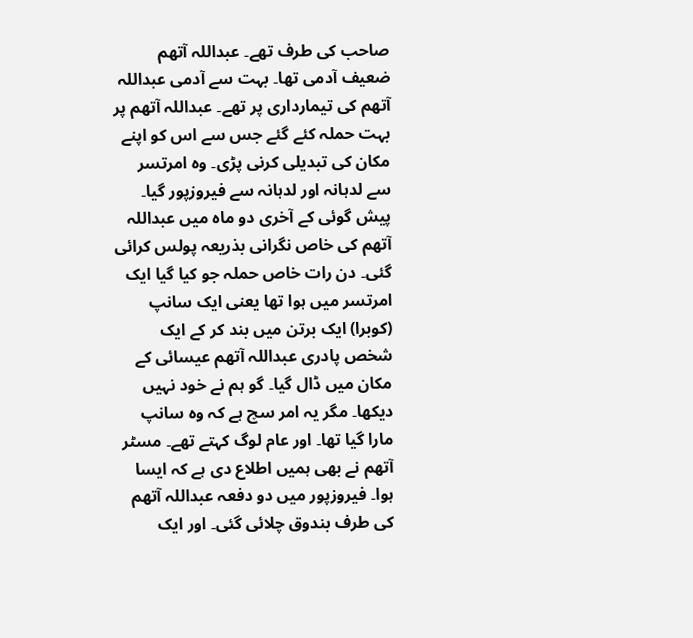صاحب کی طرف تھے۔ عبداللہ آتھم ضعیف آدمی تھا۔ بہت سے آدمی عبداللہ آتھم کی تیمارداری پر تھے۔ عبداللہ آتھم پر بہت حملہ کئے گئے جس سے اس کو اپنے مکان کی تبدیلی کرنی پڑی۔ وہ امرتسر سے لدہانہ اور لدہانہ سے فیروزپور گیا۔ پیش گوئی کے آخری دو ماہ میں عبداللہ آتھم کی خاص نگرانی بذریعہ پولس کرائی گئی۔ دن رات خاص حملہ جو کیا گیا ایک امرتسر میں ہوا تھا یعنی ایک سانپ (کوبرا) ایک برتن میں بند کر کے ایک شخص پادری عبداللہ آتھم عیسائی کے مکان میں ڈال گیا۔ گو ہم نے خود نہیں دیکھا۔ مگر یہ امر سچ ہے کہ وہ سانپ مارا گیا تھا۔ اور عام لوگ کہتے تھے۔ مسٹر آتھم نے بھی ہمیں اطلاع دی ہے کہ ایسا ہوا۔ فیروزپور میں دو دفعہ عبداللہ آتھم کی طرف بندوق چلائی گئی۔ اور ایک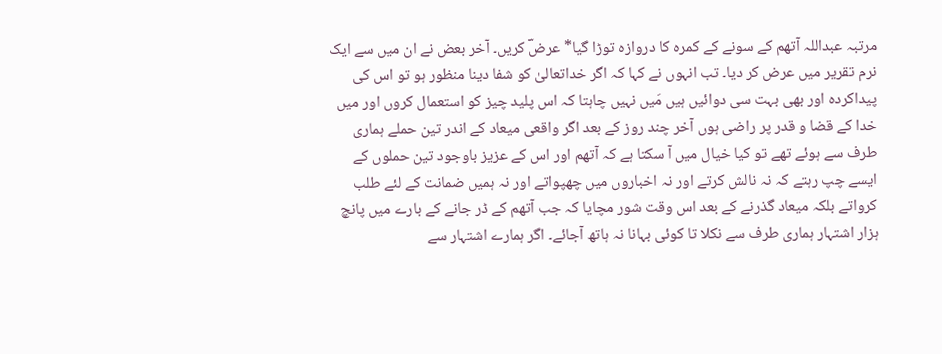مرتبہ عبداللہ آتھم کے سونے کے کمرہ کا دروازہ توڑا گیا* عرضؔ کریں۔ آخر بعض نے ان میں سے ایک نرم تقریر میں عرض کر دیا۔ تب انہوں نے کہا کہ اگر خداتعالیٰ کو شفا دینا منظور ہو تو اس کی پیداکردہ اور بھی بہت سی دوائیں ہیں مَیں نہیں چاہتا کہ اس پلید چیز کو استعمال کروں اور میں خدا کے قضا و قدر پر راضی ہوں آخر چند روز کے بعد اگر واقعی میعاد کے اندر تین حملے ہماری طرف سے ہوئے تھے تو کیا خیال میں آ سکتا ہے کہ آتھم اور اس کے عزیز باوجود تین حملوں کے ایسے چپ رہتے کہ نہ نالش کرتے اور نہ اخباروں میں چھپواتے اور نہ ہمیں ضمانت کے لئے طلب کرواتے بلکہ میعاد گذرنے کے بعد اس وقت شور مچایا کہ جب آتھم کے ڈر جانے کے بارے میں پانچ ہزار اشتہار ہماری طرف سے نکلا تا کوئی بہانا نہ ہاتھ آجائے۔ اگر ہمارے اشتہار سے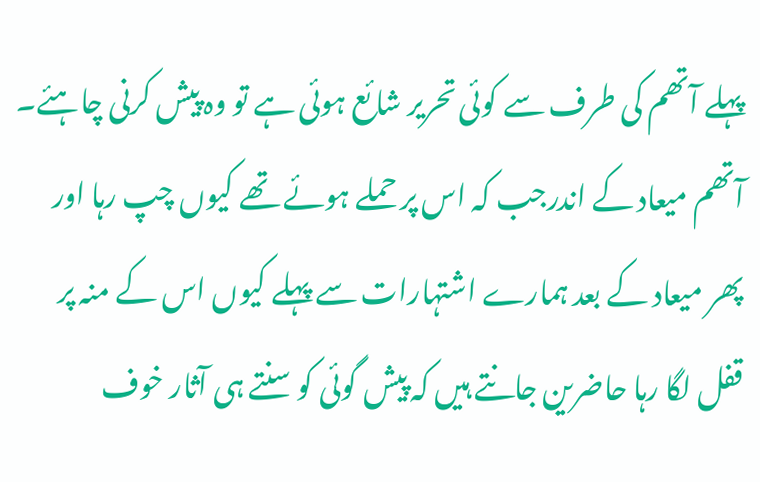پہلے آتھم کی طرف سے کوئی تحریر شائع ہوئی ہے تو وہ پیش کرنی چاہئے۔ آتھم میعاد کے اندرجب کہ اس پر حملے ہوئے تھے کیوں چپ رہا اور پھر میعاد کے بعد ہمارے اشتہارات سے پہلے کیوں اس کے منہ پر قفل لگا رہا حاضرین جانتے ہیں کہ پیش گوئی کو سنتے ہی آثار خوف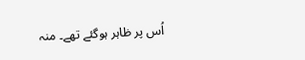اُس پر ظاہر ہوگئے تھے۔ منہ